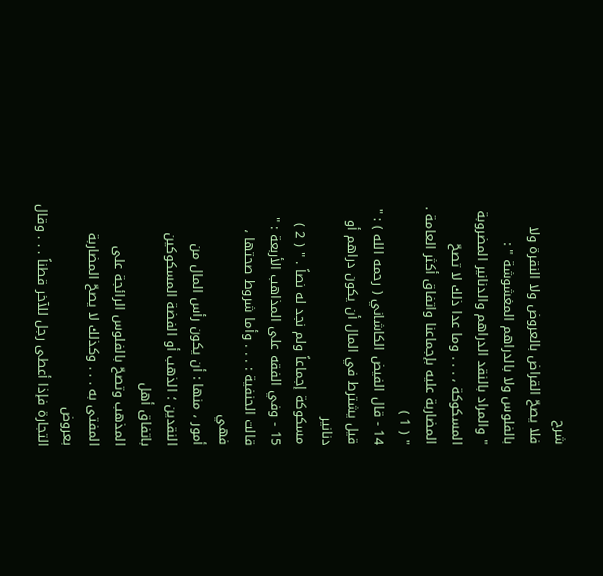شرح
فلا يصحّ القراض بالعروض ولا النقرة ولا بالفلوس ولا بالدراهم المغشوشة " :
" والمراد بالنقد الدراهم والدنانير المضروبة المسكوكة ، . . . وما عدا ذلك لا تصحّ
المضاربة عليه بإجماعنا واتفاق أكثر العامة . " ( 1 )
14 - قال الفيض الكاشاني ( رحمه الله ) : " قيل يشترط في المال أن يكون دراهم أو دنانير
مسكوكة إجماعاً ولم نجد له نصاً . " ( 2 )
15 - وفي الفقه على المذاهب الأربعة : " قالت الحنفية : . . . وأما شروط صحتها ، فهي
أمور ، منها : أن يكون رأس المال من النقدين ؛ الذهب أو الفضة المسكوكين باتفاق أهل
المذهب وتصحّ بالفلوس الرائجة على المفتى به . . . وكذلك لا يصحّ المضاربة بعروض
التجارة فإذا أعطى رجل للآخر قطناً . . . وقال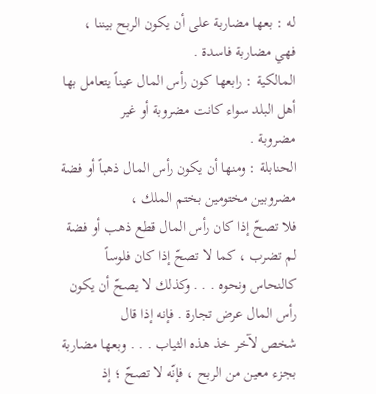له : بعها مضاربة على أن يكون الربح بيننا ،
فهي مضاربة فاسدة .
المالكية : رابعها كون رأس المال عيناً يتعامل بها أهل البلد سواء كانت مضروبة أو غير
مضروبة .
الحنابلة : ومنها أن يكون رأس المال ذهباً أو فضة مضروبين مختومين بختم الملك ،
فلا تصحّ إذا كان رأس المال قطع ذهب أو فضة لم تضرب ، كما لا تصحّ إذا كان فلوساً
كالنحاس ونحوه . . . وكذلك لا يصحّ أن يكون رأس المال عرض تجارة . فإنه إذا قال
شخص لآخر خذ هذه الثياب . . . وبعها مضاربة بجزء معين من الربح ، فإنّه لا تصحّ ؛ إذ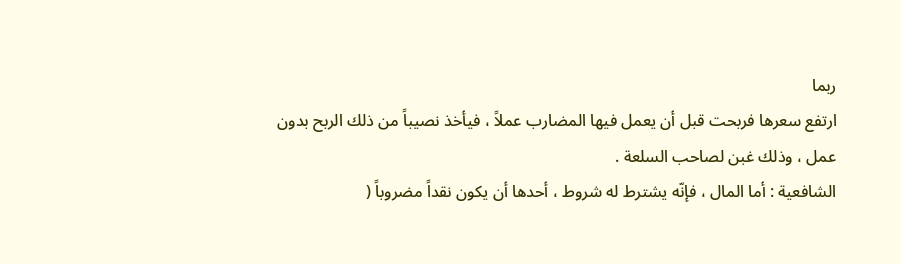ربما
ارتفع سعرها فربحت قبل أن يعمل فيها المضارب عملاً ، فيأخذ نصيباً من ذلك الربح بدون
عمل ، وذلك غبن لصاحب السلعة .
الشافعية : أما المال ، فإنّه يشترط له شروط ، أحدها أن يكون نقداً مضروباً (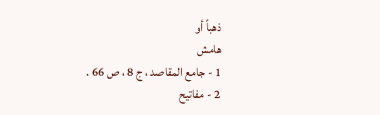ذهباً أو
هامش
1 - جامع المقاصد ، ج 8 ، ص 66 .
2 - مفاتيح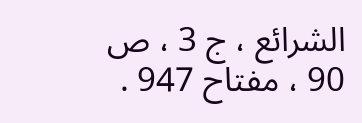الشرائع ، ج 3 ، ص 90 ، مفتاح 947 .